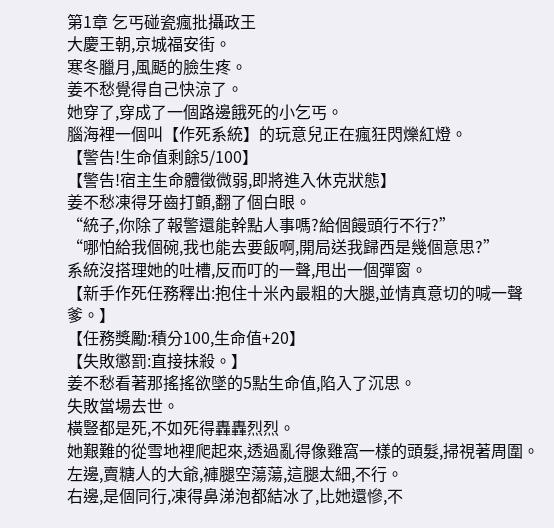第1章 乞丐碰瓷瘋批攝政王
大慶王朝,京城福安街。
寒冬臘月,風颳的臉生疼。
姜不愁覺得自己快涼了。
她穿了,穿成了一個路邊餓死的小乞丐。
腦海裡一個叫【作死系統】的玩意兒正在瘋狂閃爍紅燈。
【警告!生命值剩餘5/100】
【警告!宿主生命體徵微弱,即將進入休克狀態】
姜不愁凍得牙齒打顫,翻了個白眼。
“統子,你除了報警還能幹點人事嗎?給個饅頭行不行?”
“哪怕給我個碗,我也能去要飯啊,開局送我歸西是幾個意思?”
系統沒搭理她的吐槽,反而叮的一聲,甩出一個彈窗。
【新手作死任務釋出:抱住十米內最粗的大腿,並情真意切的喊一聲爹。】
【任務獎勵:積分100,生命值+20】
【失敗懲罰:直接抹殺。】
姜不愁看著那搖搖欲墜的5點生命值,陷入了沉思。
失敗當場去世。
橫豎都是死,不如死得轟轟烈烈。
她艱難的從雪地裡爬起來,透過亂得像雞窩一樣的頭髮,掃視著周圍。
左邊,賣糖人的大爺,褲腿空蕩蕩,這腿太細,不行。
右邊,是個同行,凍得鼻涕泡都結冰了,比她還慘,不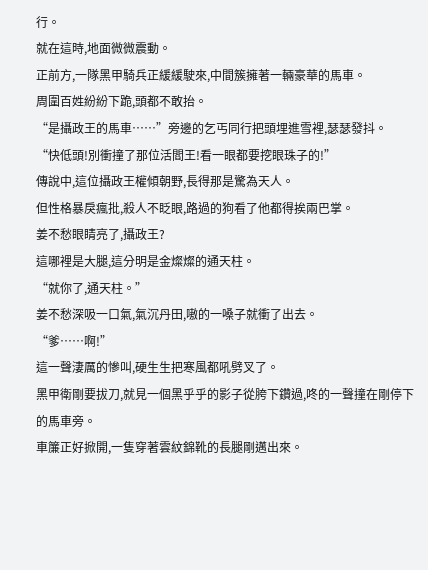行。
就在這時,地面微微震動。
正前方,一隊黑甲騎兵正緩緩駛來,中間簇擁著一輛豪華的馬車。
周圍百姓紛紛下跪,頭都不敢抬。
“是攝政王的馬車……”旁邊的乞丐同行把頭埋進雪裡,瑟瑟發抖。
“快低頭!別衝撞了那位活閻王!看一眼都要挖眼珠子的!”
傳說中,這位攝政王權傾朝野,長得那是驚為天人。
但性格暴戾瘋批,殺人不眨眼,路過的狗看了他都得挨兩巴掌。
姜不愁眼睛亮了,攝政王?
這哪裡是大腿,這分明是金燦燦的通天柱。
“就你了,通天柱。”
姜不愁深吸一口氣,氣沉丹田,嗷的一嗓子就衝了出去。
“爹……啊!”
這一聲淒厲的慘叫,硬生生把寒風都吼劈叉了。
黑甲衛剛要拔刀,就見一個黑乎乎的影子從胯下鑽過,咚的一聲撞在剛停下的馬車旁。
車簾正好掀開,一隻穿著雲紋錦靴的長腿剛邁出來。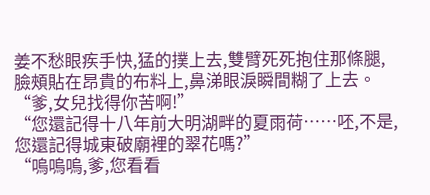姜不愁眼疾手快,猛的撲上去,雙臂死死抱住那條腿,臉頰貼在昂貴的布料上,鼻涕眼淚瞬間糊了上去。
“爹,女兒找得你苦啊!”
“您還記得十八年前大明湖畔的夏雨荷……呸,不是,您還記得城東破廟裡的翠花嗎?”
“嗚嗚嗚,爹,您看看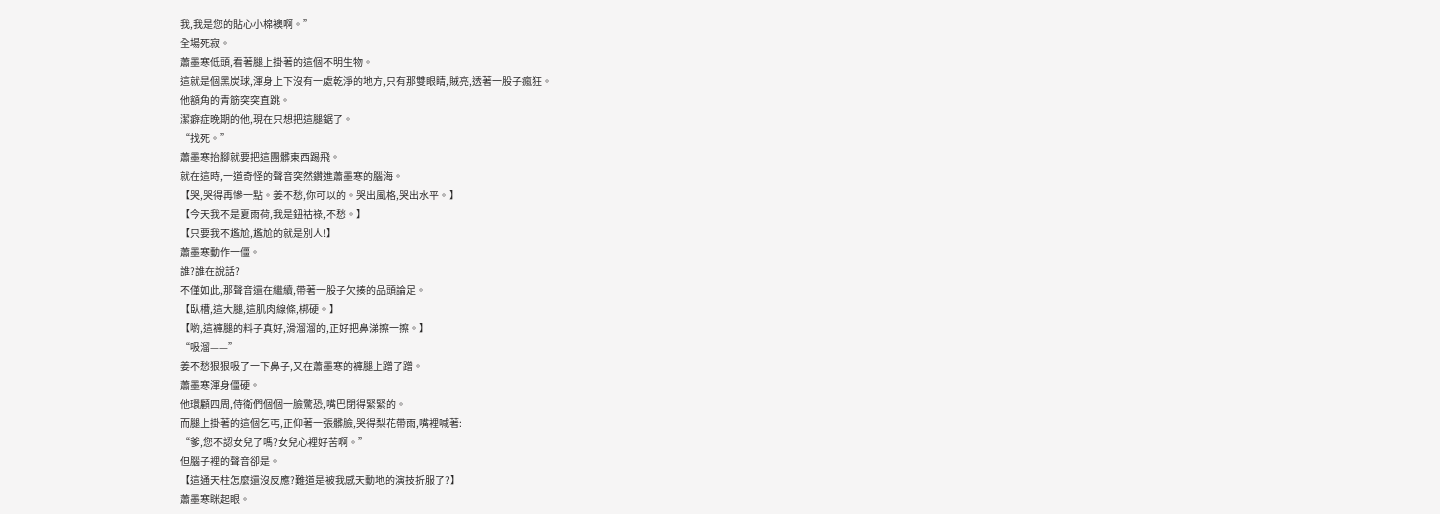我,我是您的貼心小棉襖啊。”
全場死寂。
蕭墨寒低頭,看著腿上掛著的這個不明生物。
這就是個黑炭球,渾身上下沒有一處乾淨的地方,只有那雙眼睛,賊亮,透著一股子瘋狂。
他額角的青筋突突直跳。
潔癖症晚期的他,現在只想把這腿鋸了。
“找死。”
蕭墨寒抬腳就要把這團髒東西踢飛。
就在這時,一道奇怪的聲音突然鑽進蕭墨寒的腦海。
【哭,哭得再慘一點。姜不愁,你可以的。哭出風格,哭出水平。】
【今天我不是夏雨荷,我是鈕祜祿,不愁。】
【只要我不尷尬,尷尬的就是別人!】
蕭墨寒動作一僵。
誰?誰在說話?
不僅如此,那聲音還在繼續,帶著一股子欠揍的品頭論足。
【臥槽,這大腿,這肌肉線條,梆硬。】
【喲,這褲腿的料子真好,滑溜溜的,正好把鼻涕擦一擦。】
“吸溜——”
姜不愁狠狠吸了一下鼻子,又在蕭墨寒的褲腿上蹭了蹭。
蕭墨寒渾身僵硬。
他環顧四周,侍衛們個個一臉驚恐,嘴巴閉得緊緊的。
而腿上掛著的這個乞丐,正仰著一張髒臉,哭得梨花帶雨,嘴裡喊著:
“爹,您不認女兒了嗎?女兒心裡好苦啊。”
但腦子裡的聲音卻是。
【這通天柱怎麼還沒反應?難道是被我感天動地的演技折服了?】
蕭墨寒眯起眼。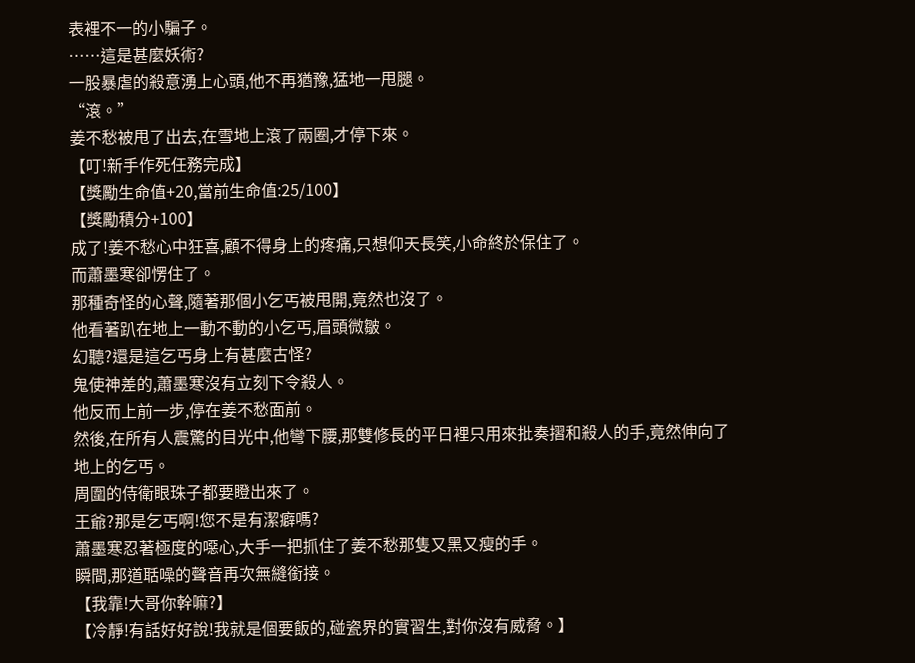表裡不一的小騙子。
……這是甚麼妖術?
一股暴虐的殺意湧上心頭,他不再猶豫,猛地一甩腿。
“滾。”
姜不愁被甩了出去,在雪地上滾了兩圈,才停下來。
【叮!新手作死任務完成】
【獎勵生命值+20,當前生命值:25/100】
【獎勵積分+100】
成了!姜不愁心中狂喜,顧不得身上的疼痛,只想仰天長笑,小命終於保住了。
而蕭墨寒卻愣住了。
那種奇怪的心聲,隨著那個小乞丐被甩開,竟然也沒了。
他看著趴在地上一動不動的小乞丐,眉頭微皺。
幻聽?還是這乞丐身上有甚麼古怪?
鬼使神差的,蕭墨寒沒有立刻下令殺人。
他反而上前一步,停在姜不愁面前。
然後,在所有人震驚的目光中,他彎下腰,那雙修長的平日裡只用來批奏摺和殺人的手,竟然伸向了地上的乞丐。
周圍的侍衛眼珠子都要瞪出來了。
王爺?那是乞丐啊!您不是有潔癖嗎?
蕭墨寒忍著極度的噁心,大手一把抓住了姜不愁那隻又黑又瘦的手。
瞬間,那道聒噪的聲音再次無縫銜接。
【我靠!大哥你幹嘛?】
【冷靜!有話好好說!我就是個要飯的,碰瓷界的實習生,對你沒有威脅。】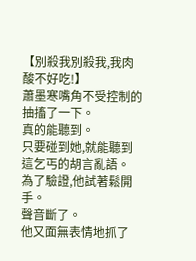【別殺我別殺我,我肉酸不好吃!】
蕭墨寒嘴角不受控制的抽搐了一下。
真的能聽到。
只要碰到她,就能聽到這乞丐的胡言亂語。
為了驗證,他試著鬆開手。
聲音斷了。
他又面無表情地抓了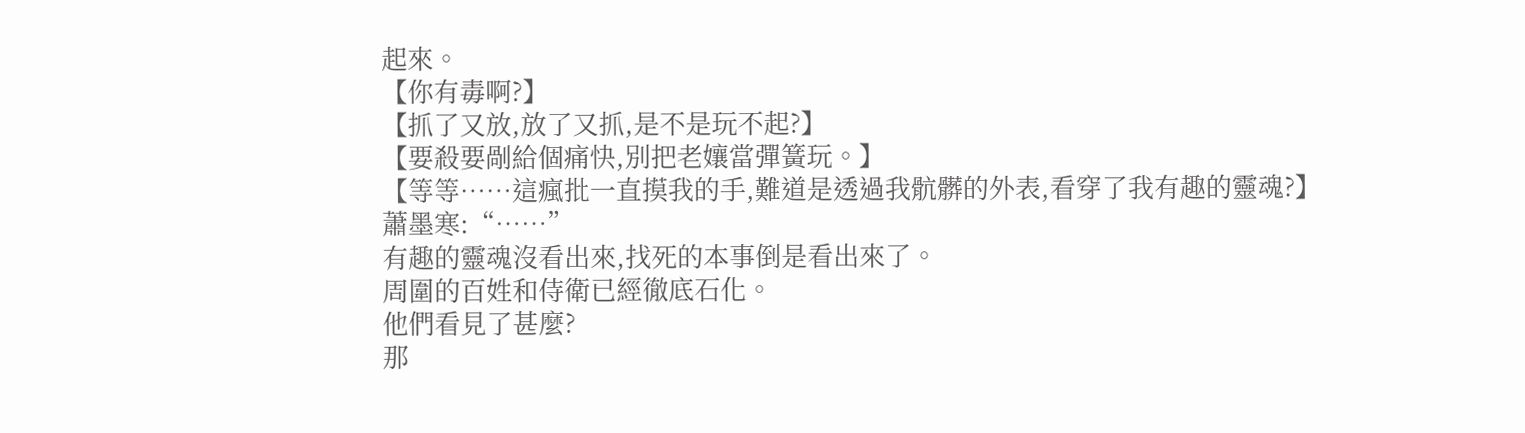起來。
【你有毒啊?】
【抓了又放,放了又抓,是不是玩不起?】
【要殺要剮給個痛快,別把老孃當彈簧玩。】
【等等……這瘋批一直摸我的手,難道是透過我骯髒的外表,看穿了我有趣的靈魂?】
蕭墨寒:“……”
有趣的靈魂沒看出來,找死的本事倒是看出來了。
周圍的百姓和侍衛已經徹底石化。
他們看見了甚麼?
那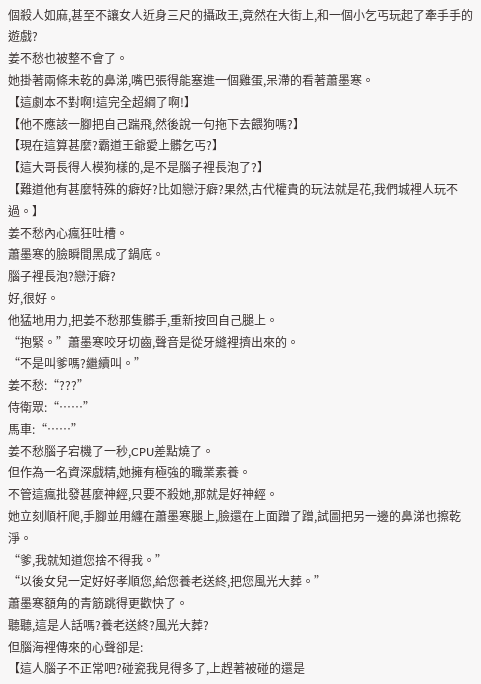個殺人如麻,甚至不讓女人近身三尺的攝政王,竟然在大街上,和一個小乞丐玩起了牽手手的遊戲?
姜不愁也被整不會了。
她掛著兩條未乾的鼻涕,嘴巴張得能塞進一個雞蛋,呆滯的看著蕭墨寒。
【這劇本不對啊!這完全超綱了啊!】
【他不應該一腳把自己踹飛,然後說一句拖下去餵狗嗎?】
【現在這算甚麼?霸道王爺愛上髒乞丐?】
【這大哥長得人模狗樣的,是不是腦子裡長泡了?】
【難道他有甚麼特殊的癖好?比如戀汙癖?果然,古代權貴的玩法就是花,我們城裡人玩不過。】
姜不愁內心瘋狂吐槽。
蕭墨寒的臉瞬間黑成了鍋底。
腦子裡長泡?戀汙癖?
好,很好。
他猛地用力,把姜不愁那隻髒手,重新按回自己腿上。
“抱緊。”蕭墨寒咬牙切齒,聲音是從牙縫裡擠出來的。
“不是叫爹嗎?繼續叫。”
姜不愁:“???”
侍衛眾:“……”
馬車:“……”
姜不愁腦子宕機了一秒,CPU差點燒了。
但作為一名資深戲精,她擁有極強的職業素養。
不管這瘋批發甚麼神經,只要不殺她,那就是好神經。
她立刻順杆爬,手腳並用纏在蕭墨寒腿上,臉還在上面蹭了蹭,試圖把另一邊的鼻涕也擦乾淨。
“爹,我就知道您捨不得我。”
“以後女兒一定好好孝順您,給您養老送終,把您風光大葬。”
蕭墨寒額角的青筋跳得更歡快了。
聽聽,這是人話嗎?養老送終?風光大葬?
但腦海裡傳來的心聲卻是:
【這人腦子不正常吧?碰瓷我見得多了,上趕著被碰的還是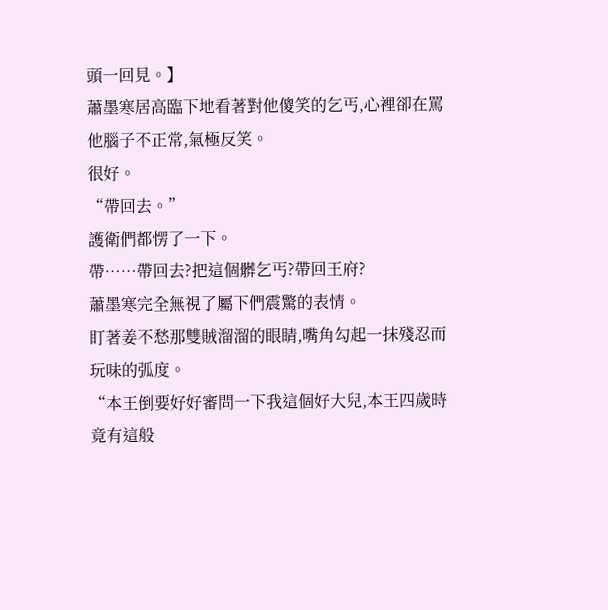頭一回見。】
蕭墨寒居高臨下地看著對他傻笑的乞丐,心裡卻在罵他腦子不正常,氣極反笑。
很好。
“帶回去。”
護衛們都愣了一下。
帶……帶回去?把這個髒乞丐?帶回王府?
蕭墨寒完全無視了屬下們震驚的表情。
盯著姜不愁那雙賊溜溜的眼睛,嘴角勾起一抹殘忍而玩味的弧度。
“本王倒要好好審問一下我這個好大兒,本王四歲時竟有這般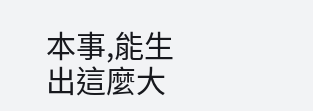本事,能生出這麼大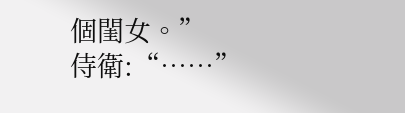個閨女。”
侍衛:“……”